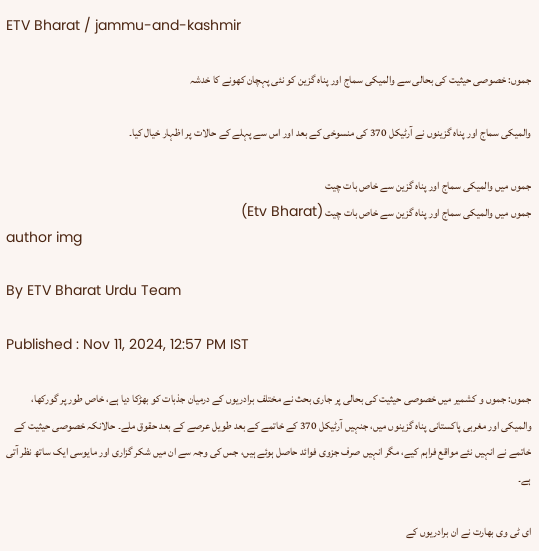ETV Bharat / jammu-and-kashmir

جموں: خصوصی حیثیت کی بحالی سے والمیکی سماج اور پناہ گزین کو نئی پہچان کھونے کا خدشہ

والمیکی سماج اور پناہ گزینوں نے آرٹیکل 370 کی منسوخی کے بعد اور اس سے پہلے کے حالات پر اظہار خیال کیا۔

جموں میں والمیکی سماج اور پناہ گزین سے خاص بات چیت
جموں میں والمیکی سماج اور پناہ گزین سے خاص بات چیت (Etv Bharat)
author img

By ETV Bharat Urdu Team

Published : Nov 11, 2024, 12:57 PM IST

جموں: جموں و کشمیر میں خصوصی حیثیت کی بحالی پر جاری بحث نے مختلف برادریوں کے درمیان جذبات کو بھڑکا دیا ہے، خاص طور پر گورکھا، والمیکی اور مغربی پاکستانی پناہ گزینوں میں، جنہیں آرٹیکل 370 کے خاتمے کے بعد طویل عرصے کے بعد حقوق ملے۔ حالانکہ خصوصی حیثیت کے خاتمے نے انہیں نئے مواقع فراہم کیے، مگر انہیں صرف جزوی فوائد حاصل ہوئے ہیں، جس کی وجہ سے ان میں شکر گزاری اور مایوسی ایک ساتھ نظر آتی ہے۔

ای ٹی وی بھارت نے ان برادریوں کے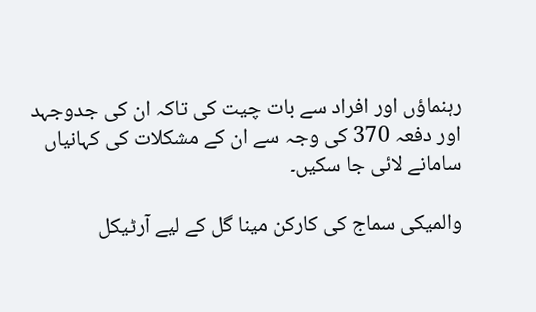رہنماؤں اور افراد سے بات چیت کی تاکہ ان کی جدوجہد اور دفعہ 370 کی وجہ سے ان کے مشکلات کی کہانیاں سامانے لائی جا سکیں۔

والمیکی سماج کی کارکن مینا گل کے لیے آرٹیکل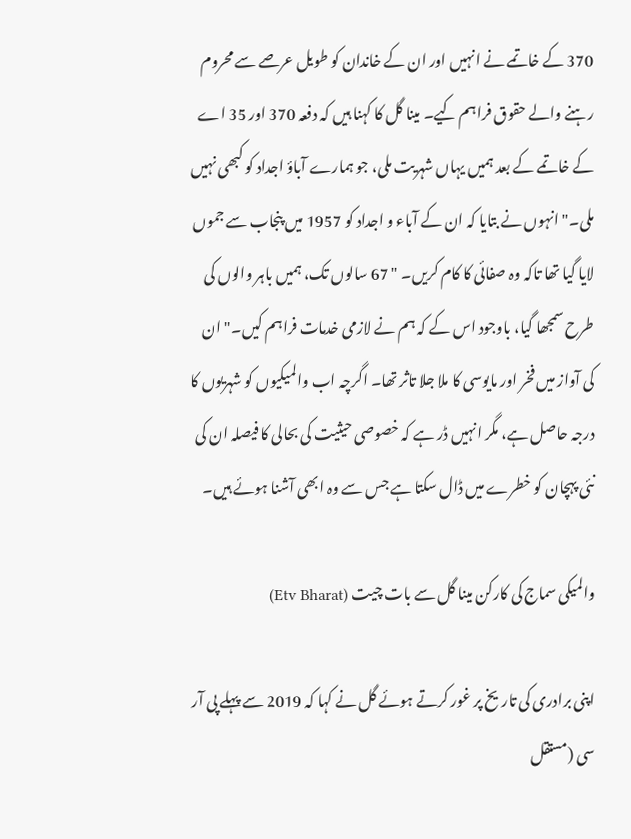370 کے خاتمے نے انہیں اور ان کے خاندان کو طویل عرصے سے محروم رہنے والے حقوق فراہم کیے۔ مینا گل کا کہنا ہیں کہ دفعہ 370 اور 35 اے کے خاتمے کے بعد ہمیں یہاں شہریت ملی، جو ہمارے آباؤ اجداد کو کبھی نہیں ملی۔" انہوں نے بتایا کہ ان کے آباء و اجداد کو 1957 میں پنجاب سے جموں لایا گیا تھا تاکہ وہ صفائی کا کام کریں۔ " 67 سالوں تک، ہمیں باہر والوں کی طرح سمجھا گیا، باوجود اس کے کہ ہم نے لازمی خدمات فراہم کیں۔" ان کی آواز میں فخر اور مایوسی کا ملا جلا تاثر تھا۔ اگرچہ اب والمیکیوں کو شہریوں کا درجہ حاصل ہے، مگر انہیں ڈر ہے کہ خصوصی حیثیت کی بحالی کا فیصلہ ان کی نئی پہچان کو خطرے میں ڈال سکتا ہے جس سے وہ ابھی آشنا ہوئے ہیں۔

والمیکی سماج کی کارکن مینا گل سے بات چیت (Etv Bharat)

اپنی برادری کی تاریخ پر غور کرتے ہوئے گل نے کہا کہ 2019 سے پہلے پی آر سی (مستقل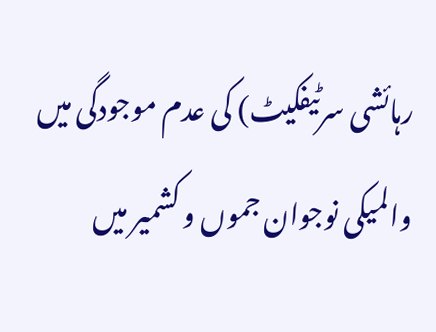رہائشی سرٹیفکیٹ) کی عدم موجودگی میں والمیکی نوجوان جموں و کشمیر میں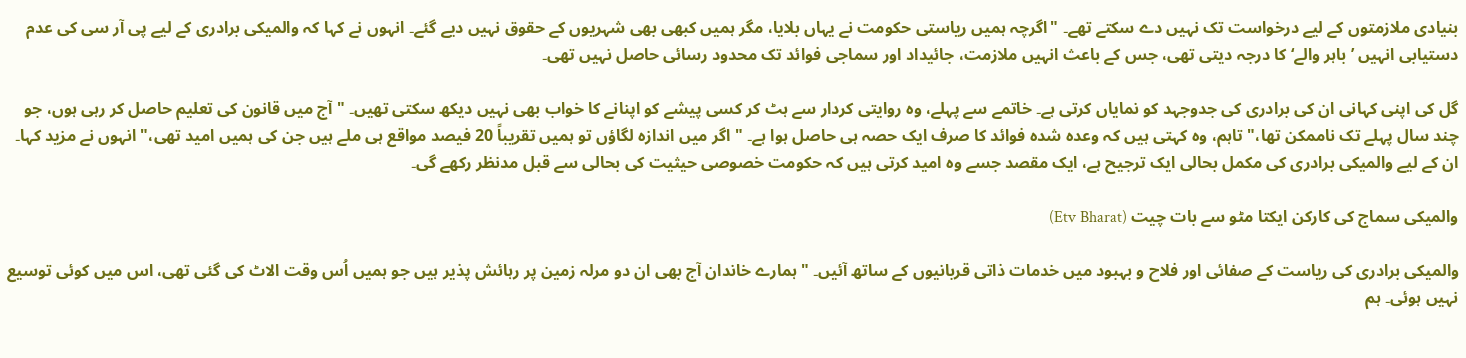بنیادی ملازمتوں کے لیے درخواست تک نہیں دے سکتے تھے۔ "اگرچہ ہمیں ریاستی حکومت نے یہاں بلایا، مگر ہمیں کبھی بھی شہریوں کے حقوق نہیں دیے گئے۔ انہوں نے کہا کہ والمیکی برادری کے لیے پی آر سی کی عدم دستیابی انہیں ’باہر والے‘ کا درجہ دیتی تھی، جس کے باعث انہیں ملازمت، جائیداد اور سماجی فوائد تک محدود رسائی حاصل نہیں تھی۔

گل کی اپنی کہانی ان کی برادری کی جدوجہد کو نمایاں کرتی ہے۔ خاتمے سے پہلے، وہ روایتی کردار سے ہٹ کر کسی پیشے کو اپنانے کا خواب بھی نہیں دیکھ سکتی تھیں۔ " آج میں قانون کی تعلیم حاصل کر رہی ہوں، جو چند سال پہلے تک ناممکن تھا،" تاہم، وہ کہتی ہیں کہ وعدہ شدہ فوائد کا صرف ایک حصہ ہی حاصل ہوا ہے۔ " اگر میں اندازہ لگاؤں تو ہمیں تقریباً 20 فیصد مواقع ہی ملے ہیں جن کی ہمیں امید تھی،" انہوں نے مزید کہا۔ ان کے لیے والمیکی برادری کی مکمل بحالی ایک ترجیح ہے، ایک مقصد جسے وہ امید کرتی ہیں کہ حکومت خصوصی حیثیت کی بحالی سے قبل مدنظر رکھے گی۔

والمیکی سماج کی کارکن ایکتا مٹو سے بات چیت (Etv Bharat)

والمیکی برادری کی ریاست کے صفائی اور فلاح و بہبود میں خدمات ذاتی قربانیوں کے ساتھ آئیں۔ "ہمارے خاندان آج بھی ان دو مرلہ زمین پر رہائش پذیر ہیں جو ہمیں اُس وقت الاٹ کی گئی تھی، اس میں کوئی توسیع نہیں ہوئی۔ ہم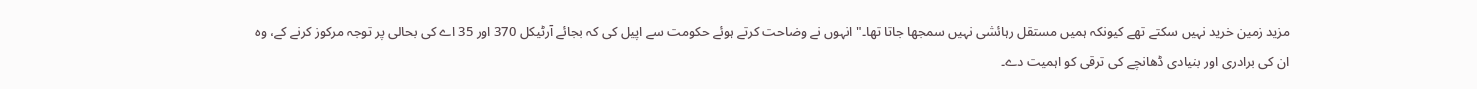مزید زمین خرید نہیں سکتے تھے کیونکہ ہمیں مستقل رہائشی نہیں سمجھا جاتا تھا۔" انہوں نے وضاحت کرتے ہوئے حکومت سے اپیل کی کہ بجائے آرٹیکل 370 اور 35 اے کی بحالی پر توجہ مرکوز کرنے کے، وہ ان کی برادری اور بنیادی ڈھانچے کی ترقی کو اہمیت دے۔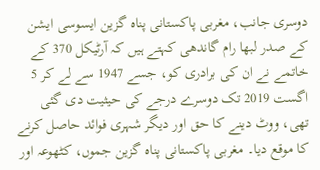دوسری جانب، مغربی پاکستانی پناہ گزین ایسوسی ایشن کے صدر لبھا رام گاندھی کہتے ہیں کہ آرٹیکل 370 کے خاتمے نے ان کی برادری کو، جسے 1947 سے لے کر 5 اگست 2019 تک دوسرے درجے کی حیثیت دی گئی تھی، ووٹ دینے کا حق اور دیگر شہری فوائد حاصل کرنے کا موقع دیا۔ مغربی پاکستانی پناہ گزین جموں، کٹھوعہ اور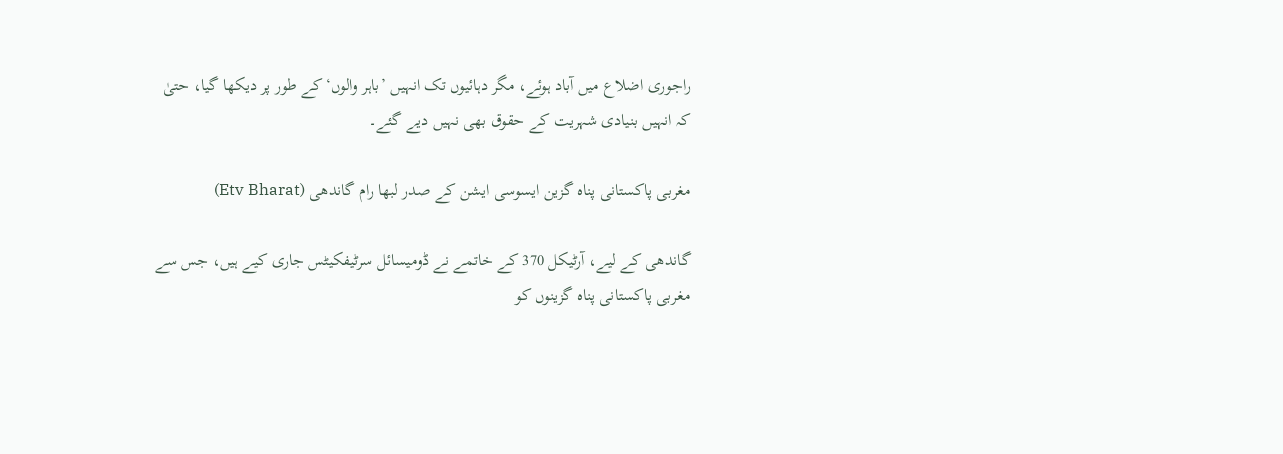راجوری اضلاع میں آباد ہوئے، مگر دہائیوں تک انہیں ’باہر والوں‘ کے طور پر دیکھا گیا، حتیٰ کہ انہیں بنیادی شہریت کے حقوق بھی نہیں دیے گئے۔

مغربی پاکستانی پناہ گزین ایسوسی ایشن کے صدر لبھا رام گاندھی (Etv Bharat)

گاندھی کے لیے، آرٹیکل 370 کے خاتمے نے ڈومیسائل سرٹیفکیٹس جاری کیے ہیں، جس سے مغربی پاکستانی پناہ گزینوں کو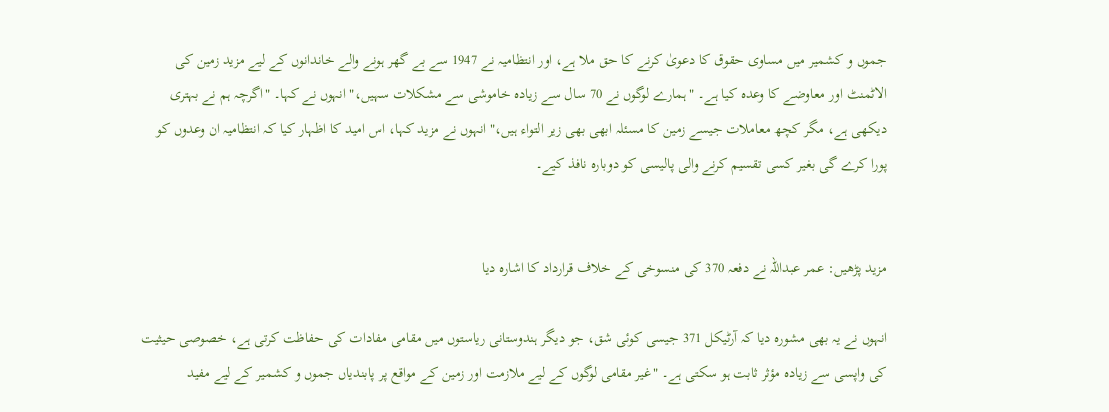جموں و کشمیر میں مساوی حقوق کا دعویٰ کرنے کا حق ملا ہے، اور انتظامیہ نے 1947 سے بے گھر ہونے والے خاندانوں کے لیے مزید زمین کی الاٹمنٹ اور معاوضے کا وعدہ کیا ہے۔ "ہمارے لوگوں نے 70 سال سے زیادہ خاموشی سے مشکلات سہیں،" انہوں نے کہا۔ "اگرچہ ہم نے بہتری دیکھی ہے، مگر کچھ معاملات جیسے زمین کا مسئلہ ابھی بھی زیر التواء ہیں،" انہوں نے مزید کہا، اس امید کا اظہار کیا کہ انتظامیہ ان وعدوں کو پورا کرے گی بغیر کسی تقسیم کرنے والی پالیسی کو دوبارہ نافذ کیے۔


مزید پڑھیں: عمر عبداللہ نے دفعہ 370 کی منسوخی کے خلاف قرارداد کا اشارہ دیا

انہوں نے یہ بھی مشورہ دیا کہ آرٹیکل 371 جیسی کوئی شق، جو دیگر ہندوستانی ریاستوں میں مقامی مفادات کی حفاظت کرتی ہے، خصوصی حیثیت کی واپسی سے زیادہ مؤثر ثابت ہو سکتی ہے۔ "غیر مقامی لوگوں کے لیے ملازمت اور زمین کے مواقع پر پابندیاں جموں و کشمیر کے لیے مفید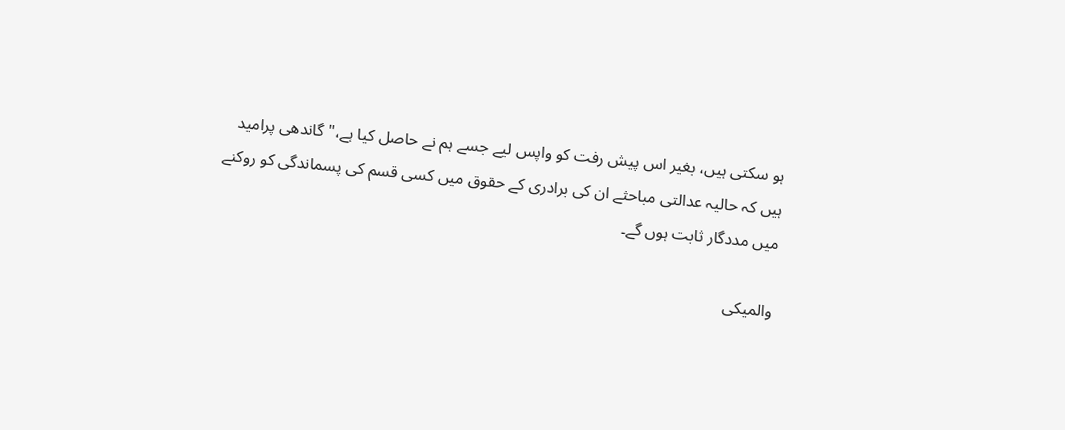ہو سکتی ہیں، بغیر اس پیش رفت کو واپس لیے جسے ہم نے حاصل کیا ہے،" گاندھی پرامید ہیں کہ حالیہ عدالتی مباحثے ان کی برادری کے حقوق میں کسی قسم کی پسماندگی کو روکنے میں مددگار ثابت ہوں گے۔

والمیکی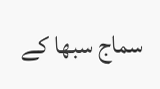سماج سبھا کے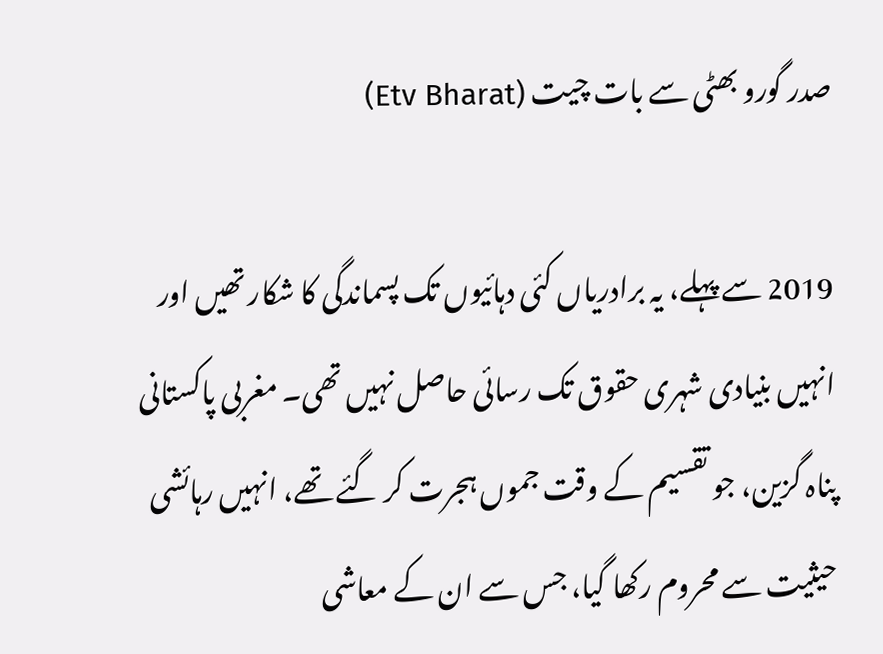صدر گورو بھٹی سے بات چیت (Etv Bharat)

2019 سے پہلے، یہ برادریاں کئی دہائیوں تک پسماندگی کا شکار تھیں اور انہیں بنیادی شہری حقوق تک رسائی حاصل نہیں تھی۔ مغربی پاکستانی پناہ گزین، جو تقسیم کے وقت جموں ہجرت کر گئے تھے، انہیں رہائشی حیثیت سے محروم رکھا گیا، جس سے ان کے معاشی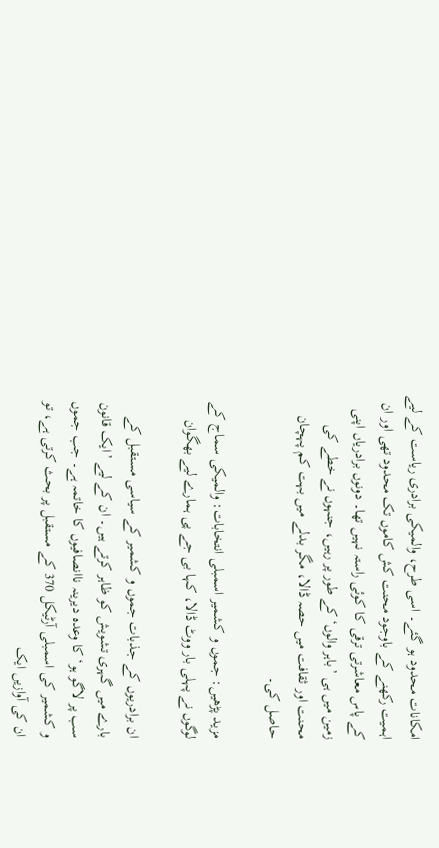امکانات محدود ہو گئے۔ اسی طرح، والمیکی برادری ریاست کے لیے اہمیت رکھنے کے باوجود محنت کش کاموں تک محدود تھی اور ان کے پاس معاشرتی ترقی کا کوئی راستہ نہیں تھا۔ دونوں برادریاں اپنی زمین میں ہی ’باہر والوں‘ کے طور پر رہیں، جنہوں نے خطے کی محنت اور ثقافت میں حصہ ڈالا، مگر بدلے میں بہت کم پہچان حاصل کی۔

مزید پڑھیں: جموں و کشمیر اسمبلی انتخابات: والمیکی سماج کے لوگوں نے پہلی بار ووٹ ڈالا، کہا بی جے پی ہمارے لیے بھگوان

ان برادریوں کے جذبات جموں و کشمیر کے سیاسی مستقبل کے بارے میں گہری تشویش کو ظاہر کرتے ہیں۔ ان کے لیے ’ایک قانون سب پر لاگو ہو‘ کا وعدہ دیرینہ ناانصافیوں کا خاتمہ ہے۔ جب جموں و کشمیر کی اسمبلی آرٹیکل 370 کے مستقبل پر بحث کرتی ہے، تو ان کی آوازیں ایک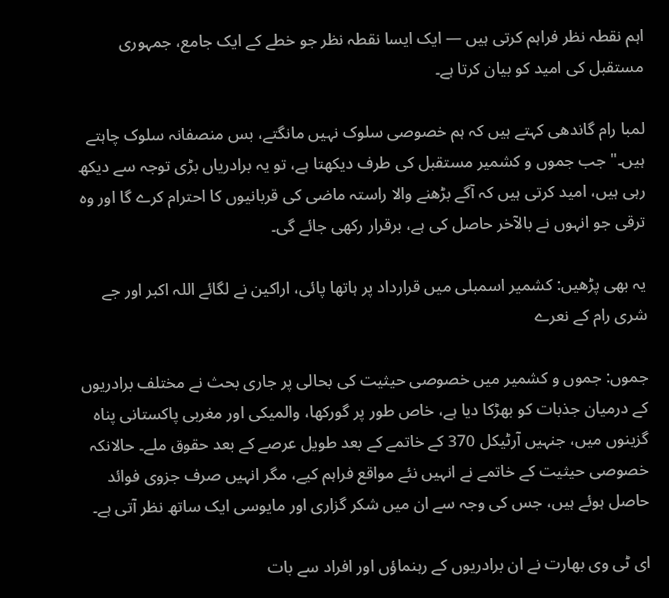اہم نقطہ نظر فراہم کرتی ہیں — ایک ایسا نقطہ نظر جو خطے کے ایک جامع، جمہوری مستقبل کی امید کو بیان کرتا ہے۔

لمبا رام گاندھی کہتے ہیں کہ ہم خصوصی سلوک نہیں مانگتے، بس منصفانہ سلوک چاہتے ہیں۔" جب جموں و کشمیر مستقبل کی طرف دیکھتا ہے، تو یہ برادریاں بڑی توجہ سے دیکھ رہی ہیں، امید کرتی ہیں کہ آگے بڑھنے والا راستہ ماضی کی قربانیوں کا احترام کرے گا اور وہ ترقی جو انہوں نے بالآخر حاصل کی ہے، برقرار رکھی جائے گی۔

یہ بھی پڑھیں: کشمیر اسمبلی میں قرارداد پر ہاتھا پائی، اراکین نے لگائے اللہ اکبر اور جے شری رام کے نعرے

جموں: جموں و کشمیر میں خصوصی حیثیت کی بحالی پر جاری بحث نے مختلف برادریوں کے درمیان جذبات کو بھڑکا دیا ہے، خاص طور پر گورکھا، والمیکی اور مغربی پاکستانی پناہ گزینوں میں، جنہیں آرٹیکل 370 کے خاتمے کے بعد طویل عرصے کے بعد حقوق ملے۔ حالانکہ خصوصی حیثیت کے خاتمے نے انہیں نئے مواقع فراہم کیے، مگر انہیں صرف جزوی فوائد حاصل ہوئے ہیں، جس کی وجہ سے ان میں شکر گزاری اور مایوسی ایک ساتھ نظر آتی ہے۔

ای ٹی وی بھارت نے ان برادریوں کے رہنماؤں اور افراد سے بات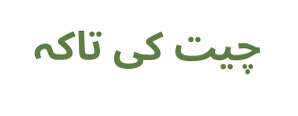چیت کی تاکہ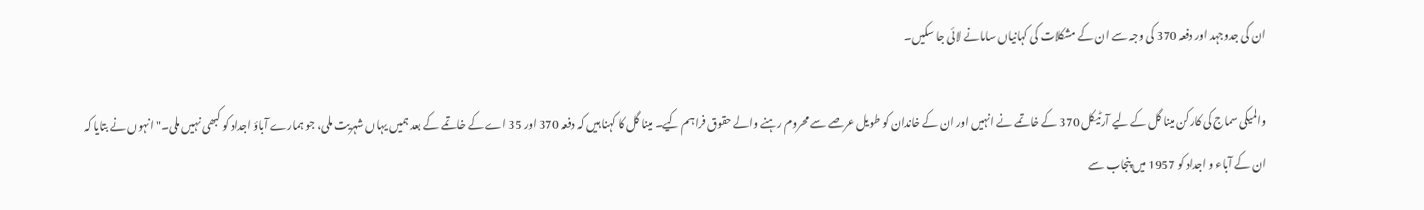ان کی جدوجہد اور دفعہ 370 کی وجہ سے ان کے مشکلات کی کہانیاں سامانے لائی جا سکیں۔

والمیکی سماج کی کارکن مینا گل کے لیے آرٹیکل 370 کے خاتمے نے انہیں اور ان کے خاندان کو طویل عرصے سے محروم رہنے والے حقوق فراہم کیے۔ مینا گل کا کہنا ہیں کہ دفعہ 370 اور 35 اے کے خاتمے کے بعد ہمیں یہاں شہریت ملی، جو ہمارے آباؤ اجداد کو کبھی نہیں ملی۔" انہوں نے بتایا کہ ان کے آباء و اجداد کو 1957 میں پنجاب سے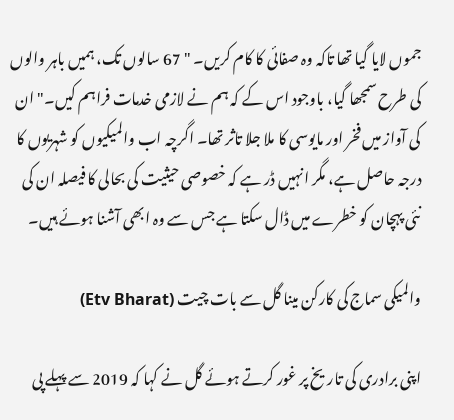جموں لایا گیا تھا تاکہ وہ صفائی کا کام کریں۔ " 67 سالوں تک، ہمیں باہر والوں کی طرح سمجھا گیا، باوجود اس کے کہ ہم نے لازمی خدمات فراہم کیں۔" ان کی آواز میں فخر اور مایوسی کا ملا جلا تاثر تھا۔ اگرچہ اب والمیکیوں کو شہریوں کا درجہ حاصل ہے، مگر انہیں ڈر ہے کہ خصوصی حیثیت کی بحالی کا فیصلہ ان کی نئی پہچان کو خطرے میں ڈال سکتا ہے جس سے وہ ابھی آشنا ہوئے ہیں۔

والمیکی سماج کی کارکن مینا گل سے بات چیت (Etv Bharat)

اپنی برادری کی تاریخ پر غور کرتے ہوئے گل نے کہا کہ 2019 سے پہلے پی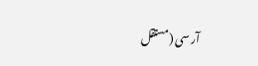آر سی (مستقل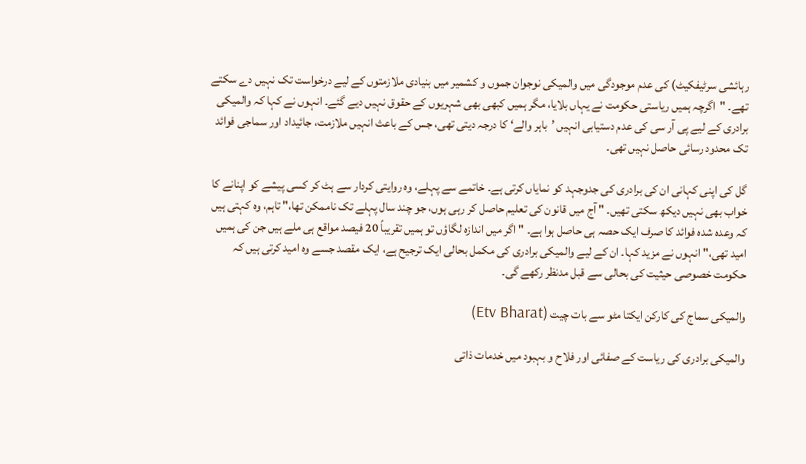رہائشی سرٹیفکیٹ) کی عدم موجودگی میں والمیکی نوجوان جموں و کشمیر میں بنیادی ملازمتوں کے لیے درخواست تک نہیں دے سکتے تھے۔ "اگرچہ ہمیں ریاستی حکومت نے یہاں بلایا، مگر ہمیں کبھی بھی شہریوں کے حقوق نہیں دیے گئے۔ انہوں نے کہا کہ والمیکی برادری کے لیے پی آر سی کی عدم دستیابی انہیں ’باہر والے‘ کا درجہ دیتی تھی، جس کے باعث انہیں ملازمت، جائیداد اور سماجی فوائد تک محدود رسائی حاصل نہیں تھی۔

گل کی اپنی کہانی ان کی برادری کی جدوجہد کو نمایاں کرتی ہے۔ خاتمے سے پہلے، وہ روایتی کردار سے ہٹ کر کسی پیشے کو اپنانے کا خواب بھی نہیں دیکھ سکتی تھیں۔ " آج میں قانون کی تعلیم حاصل کر رہی ہوں، جو چند سال پہلے تک ناممکن تھا،" تاہم، وہ کہتی ہیں کہ وعدہ شدہ فوائد کا صرف ایک حصہ ہی حاصل ہوا ہے۔ " اگر میں اندازہ لگاؤں تو ہمیں تقریباً 20 فیصد مواقع ہی ملے ہیں جن کی ہمیں امید تھی،" انہوں نے مزید کہا۔ ان کے لیے والمیکی برادری کی مکمل بحالی ایک ترجیح ہے، ایک مقصد جسے وہ امید کرتی ہیں کہ حکومت خصوصی حیثیت کی بحالی سے قبل مدنظر رکھے گی۔

والمیکی سماج کی کارکن ایکتا مٹو سے بات چیت (Etv Bharat)

والمیکی برادری کی ریاست کے صفائی اور فلاح و بہبود میں خدمات ذاتی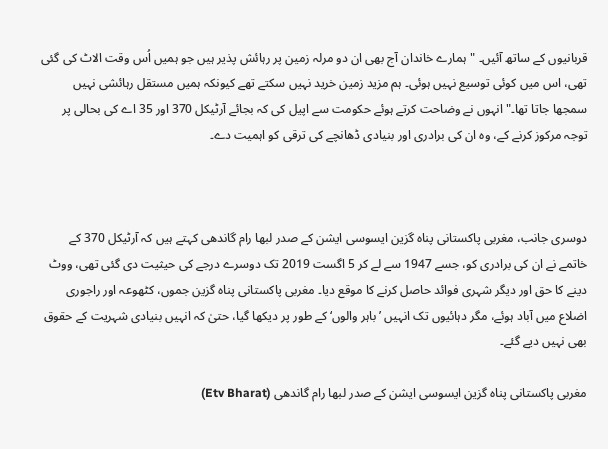قربانیوں کے ساتھ آئیں۔ "ہمارے خاندان آج بھی ان دو مرلہ زمین پر رہائش پذیر ہیں جو ہمیں اُس وقت الاٹ کی گئی تھی، اس میں کوئی توسیع نہیں ہوئی۔ ہم مزید زمین خرید نہیں سکتے تھے کیونکہ ہمیں مستقل رہائشی نہیں سمجھا جاتا تھا۔" انہوں نے وضاحت کرتے ہوئے حکومت سے اپیل کی کہ بجائے آرٹیکل 370 اور 35 اے کی بحالی پر توجہ مرکوز کرنے کے، وہ ان کی برادری اور بنیادی ڈھانچے کی ترقی کو اہمیت دے۔



دوسری جانب، مغربی پاکستانی پناہ گزین ایسوسی ایشن کے صدر لبھا رام گاندھی کہتے ہیں کہ آرٹیکل 370 کے خاتمے نے ان کی برادری کو، جسے 1947 سے لے کر 5 اگست 2019 تک دوسرے درجے کی حیثیت دی گئی تھی، ووٹ دینے کا حق اور دیگر شہری فوائد حاصل کرنے کا موقع دیا۔ مغربی پاکستانی پناہ گزین جموں، کٹھوعہ اور راجوری اضلاع میں آباد ہوئے، مگر دہائیوں تک انہیں ’باہر والوں‘ کے طور پر دیکھا گیا، حتیٰ کہ انہیں بنیادی شہریت کے حقوق بھی نہیں دیے گئے۔

مغربی پاکستانی پناہ گزین ایسوسی ایشن کے صدر لبھا رام گاندھی (Etv Bharat)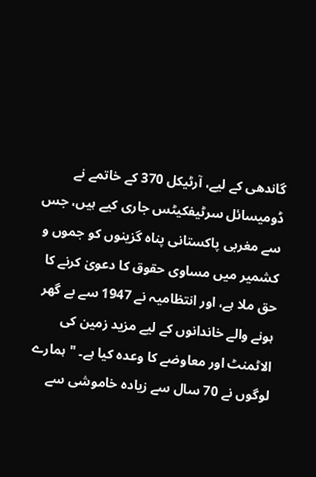گاندھی کے لیے، آرٹیکل 370 کے خاتمے نے ڈومیسائل سرٹیفکیٹس جاری کیے ہیں، جس سے مغربی پاکستانی پناہ گزینوں کو جموں و کشمیر میں مساوی حقوق کا دعویٰ کرنے کا حق ملا ہے، اور انتظامیہ نے 1947 سے بے گھر ہونے والے خاندانوں کے لیے مزید زمین کی الاٹمنٹ اور معاوضے کا وعدہ کیا ہے۔ "ہمارے لوگوں نے 70 سال سے زیادہ خاموشی سے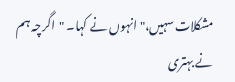مشکلات سہیں،" انہوں نے کہا۔ "اگرچہ ہم نے بہتری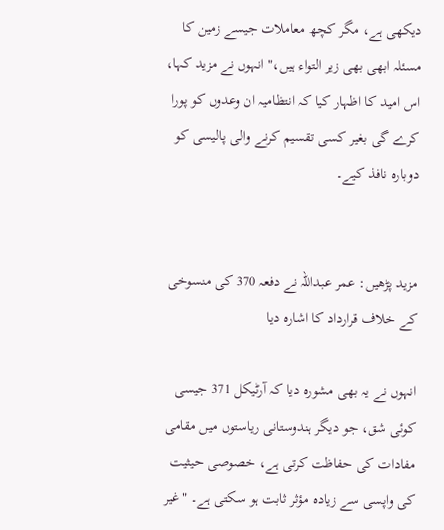دیکھی ہے، مگر کچھ معاملات جیسے زمین کا مسئلہ ابھی بھی زیر التواء ہیں،" انہوں نے مزید کہا، اس امید کا اظہار کیا کہ انتظامیہ ان وعدوں کو پورا کرے گی بغیر کسی تقسیم کرنے والی پالیسی کو دوبارہ نافذ کیے۔


مزید پڑھیں: عمر عبداللہ نے دفعہ 370 کی منسوخی کے خلاف قرارداد کا اشارہ دیا

انہوں نے یہ بھی مشورہ دیا کہ آرٹیکل 371 جیسی کوئی شق، جو دیگر ہندوستانی ریاستوں میں مقامی مفادات کی حفاظت کرتی ہے، خصوصی حیثیت کی واپسی سے زیادہ مؤثر ثابت ہو سکتی ہے۔ "غیر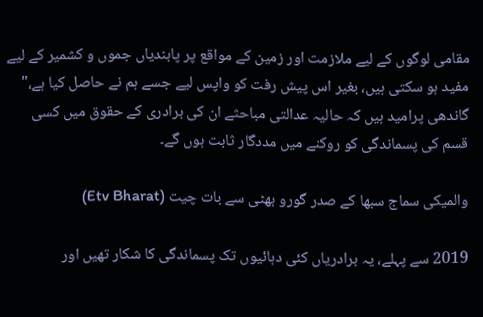مقامی لوگوں کے لیے ملازمت اور زمین کے مواقع پر پابندیاں جموں و کشمیر کے لیے مفید ہو سکتی ہیں، بغیر اس پیش رفت کو واپس لیے جسے ہم نے حاصل کیا ہے،" گاندھی پرامید ہیں کہ حالیہ عدالتی مباحثے ان کی برادری کے حقوق میں کسی قسم کی پسماندگی کو روکنے میں مددگار ثابت ہوں گے۔

والمیکی سماج سبھا کے صدر گورو بھٹی سے بات چیت (Etv Bharat)

2019 سے پہلے، یہ برادریاں کئی دہائیوں تک پسماندگی کا شکار تھیں اور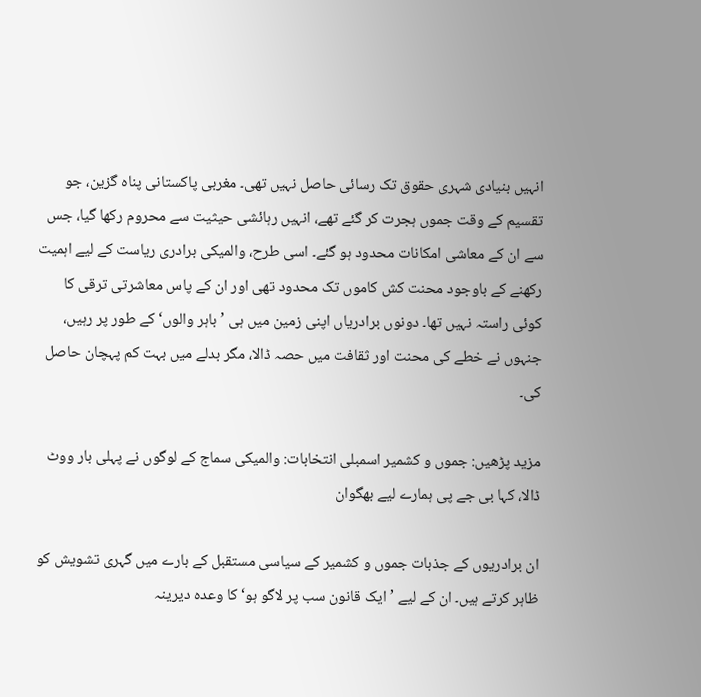انہیں بنیادی شہری حقوق تک رسائی حاصل نہیں تھی۔ مغربی پاکستانی پناہ گزین، جو تقسیم کے وقت جموں ہجرت کر گئے تھے، انہیں رہائشی حیثیت سے محروم رکھا گیا، جس سے ان کے معاشی امکانات محدود ہو گئے۔ اسی طرح، والمیکی برادری ریاست کے لیے اہمیت رکھنے کے باوجود محنت کش کاموں تک محدود تھی اور ان کے پاس معاشرتی ترقی کا کوئی راستہ نہیں تھا۔ دونوں برادریاں اپنی زمین میں ہی ’باہر والوں‘ کے طور پر رہیں، جنہوں نے خطے کی محنت اور ثقافت میں حصہ ڈالا، مگر بدلے میں بہت کم پہچان حاصل کی۔

مزید پڑھیں: جموں و کشمیر اسمبلی انتخابات: والمیکی سماج کے لوگوں نے پہلی بار ووٹ ڈالا، کہا بی جے پی ہمارے لیے بھگوان

ان برادریوں کے جذبات جموں و کشمیر کے سیاسی مستقبل کے بارے میں گہری تشویش کو ظاہر کرتے ہیں۔ ان کے لیے ’ایک قانون سب پر لاگو ہو‘ کا وعدہ دیرینہ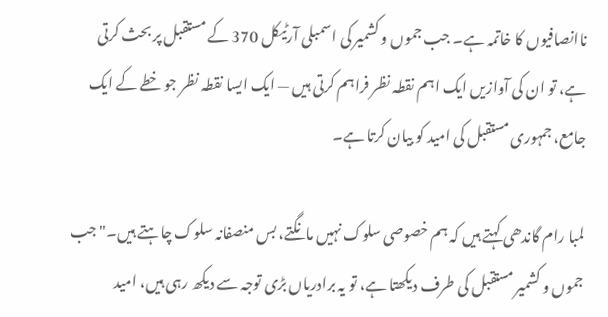ناانصافیوں کا خاتمہ ہے۔ جب جموں و کشمیر کی اسمبلی آرٹیکل 370 کے مستقبل پر بحث کرتی ہے، تو ان کی آوازیں ایک اہم نقطہ نظر فراہم کرتی ہیں — ایک ایسا نقطہ نظر جو خطے کے ایک جامع، جمہوری مستقبل کی امید کو بیان کرتا ہے۔

لمبا رام گاندھی کہتے ہیں کہ ہم خصوصی سلوک نہیں مانگتے، بس منصفانہ سلوک چاہتے ہیں۔" جب جموں و کشمیر مستقبل کی طرف دیکھتا ہے، تو یہ برادریاں بڑی توجہ سے دیکھ رہی ہیں، امید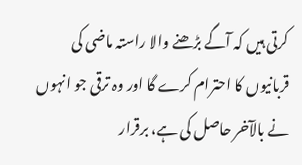کرتی ہیں کہ آگے بڑھنے والا راستہ ماضی کی قربانیوں کا احترام کرے گا اور وہ ترقی جو انہوں نے بالآخر حاصل کی ہے، برقرار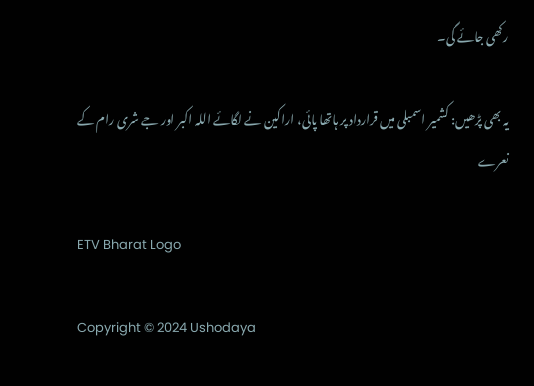رکھی جائے گی۔

یہ بھی پڑھیں: کشمیر اسمبلی میں قرارداد پر ہاتھا پائی، اراکین نے لگائے اللہ اکبر اور جے شری رام کے نعرے

ETV Bharat Logo

Copyright © 2024 Ushodaya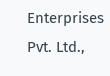Enterprises Pvt. Ltd.,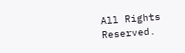All Rights Reserved.